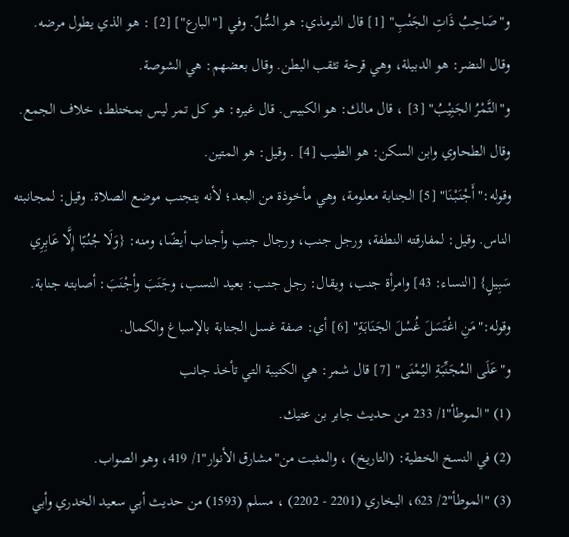و"صَاحِبُ ذَاتِ الجَنْبِ" [1] قال الترمذي: هو السُّلّ. وفي ["البارع"] [2] : هو الذي يطول مرضه. وقال النضر: هو الدبيلة، وهي قرحة تثقب البطن. وقال بعضهم: هي الشوصة.
و"التَّمْرُ الجَنِيْبُ" [3] ، قال مالك: هو الكبيس. قال غيره: هو كل تمر ليس بمختلط، خلاف الجمع. وقال الطحاوي وابن السكن: هو الطيب [4] . وقيل: هو المتين.
وقوله:"أَجْنَبْنَا" [5] الجنابة معلومة، وهي مأخوذة من البعد؛ لأنه يتجنب موضع الصلاة. وقيل: لمجانبته الناس. وقيل: لمفارقته النطفة، ورجل جنب، ورجال جنب وأجناب أيضًا، ومنه: {وَلَا جُنُبًا إِلَّا عَابِرِي سَبِيلٍ} [النساء: 43] وامرأة جنب، ويقال: رجل جنب: بعيد النسب، وجَنَبَ وأجْنَبَ: أصابته جنابة.
وقوله:"مَنِ اغْتَسَلَ غُسْلَ الجَنَابَةِ" [6] أي: صفة غسل الجنابة بالإسباغ والكمال.
و"عَلَى المُجَنِّبَةِ اليُمْنَى" [7] قال شمر: هي الكتيبة التي تأخذ جانب
(1) "الموطأ"1/ 233 من حديث جابر بن عتيك.
(2) في النسخ الخطية: (التاريخ) ، والمثبت من"مشارق الأنوار"1/ 419، وهو الصواب.
(3) "الموطأ"2/ 623، البخاري (2201 - 2202) ، مسلم (1593) من حديث أبي سعيد الخدري وأبي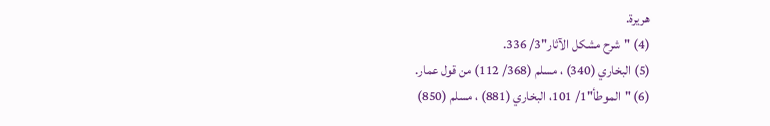هريرة.
(4) "شرح مشكل الآثار"3/ 336.
(5) البخاري (340) ، مسلم (368/ 112) من قول عمار.
(6) "الموطأ"1/ 101، البخاري (881) ، مسلم (850)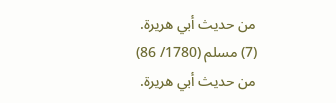من حديث أبي هريرة.
(7) مسلم (1780/ 86) من حديث أبي هريرة.